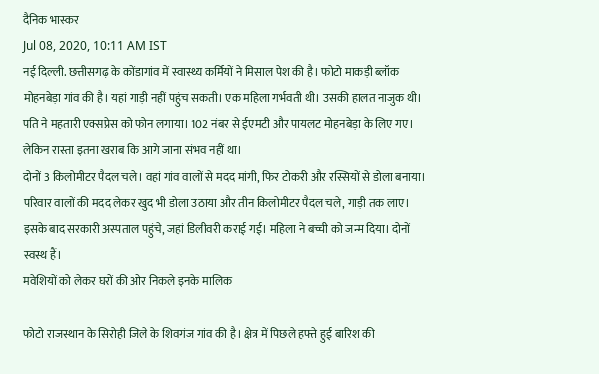दैनिक भास्कर
Jul 08, 2020, 10:11 AM IST
नई दिल्ली. छत्तीसगढ़ के कोंडागांव में स्वास्थ्य कर्मियों ने मिसाल पेश की है। फोटो माकड़ी ब्लॉक मोहनबेड़ा गांव की है। यहां गाड़ी नहीं पहुंच सकती। एक महिला गर्भवती थी। उसकी हालत नाजुक थी। पति ने महतारी एक्सप्रेस को फोन लगाया। 102 नंबर से ईएमटी और पायलट मोहनबेड़ा के लिए गए। लेकिन रास्ता इतना खराब कि आगे जाना संभव नहीं था।
दोनों 3 किलोमीटर पैदल चले। वहां गांव वालों से मदद मांगी, फिर टोकरी और रस्सियों से डोला बनाया। परिवार वालों की मदद लेकर खुद भी डोला उठाया और तीन किलोमीटर पैदल चले, गाड़ी तक लाए। इसके बाद सरकारी अस्पताल पहुंचे, जहां डिलीवरी कराई गई। महिला ने बच्ची को जन्म दिया। दोनों स्वस्थ हैं।
मवेशियों को लेकर घरों की ओर निकले इनके मालिक

फोटो राजस्थान के सिरोही जिले के शिवगंज गांव की है। क्षेत्र में पिछले हफ्ते हुई बारिश की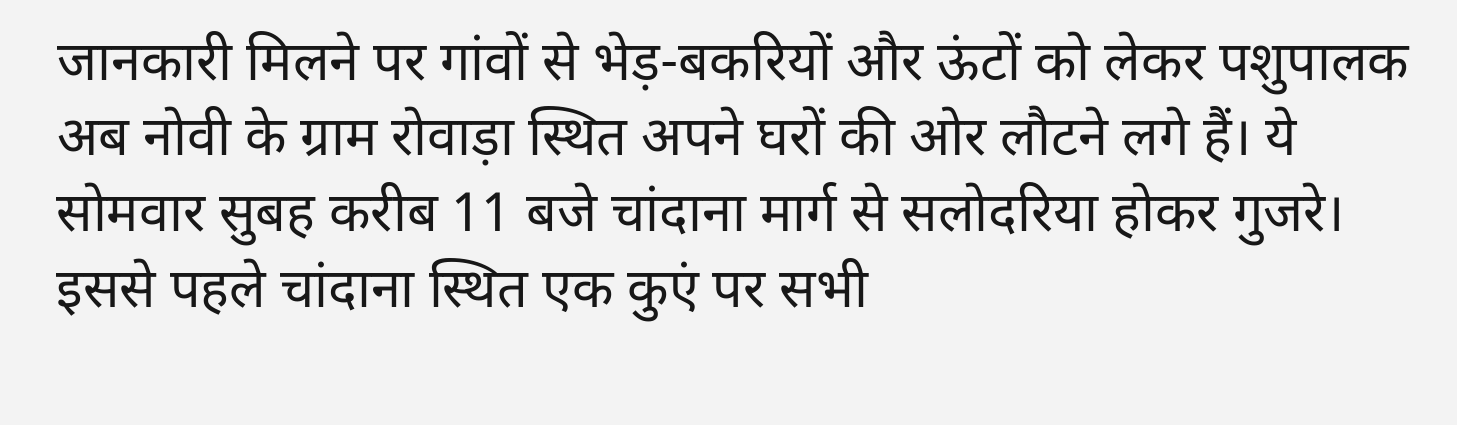जानकारी मिलने पर गांवों से भेड़-बकरियों और ऊंटों को लेकर पशुपालक अब नोवी के ग्राम रोवाड़ा स्थित अपने घरों की ओर लौटने लगे हैं। ये सोमवार सुबह करीब 11 बजे चांदाना मार्ग से सलोदरिया होकर गुजरे। इससे पहले चांदाना स्थित एक कुएं पर सभी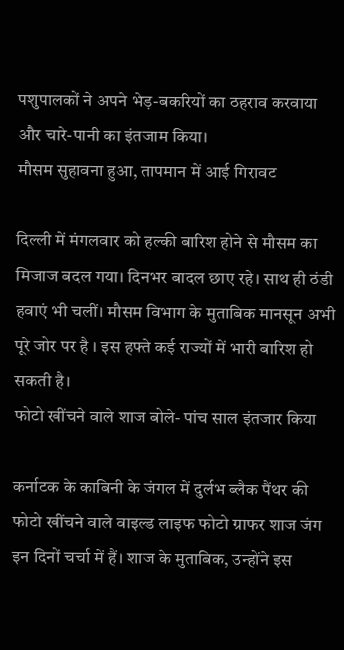पशुपालकों ने अपने भेड़-बकरियों का ठहराव करवाया और चारे-पानी का इंतजाम किया।
मौसम सुहावना हुआ, तापमान में आई गिरावट

दिल्ली में मंगलवार को हल्की बारिश होने से मौसम का मिजाज बदल गया। दिनभर बादल छाए रहे। साथ ही ठंडी हवाएं भी चलीं। मौसम विभाग के मुताबिक मानसून अभी पूरे जोर पर है । इस हफ्ते कई राज्यों में भारी बारिश हो सकती है।
फोटो खींचने वाले शाज बोले- पांच साल इंतजार किया

कर्नाटक के काबिनी के जंगल में दुर्लभ ब्लैक पैंथर की फोटो खींचने वाले वाइल्ड लाइफ फोटो ग्राफर शाज जंग इन दिनों चर्चा में हैं। शाज के मुताबिक, उन्होंने इस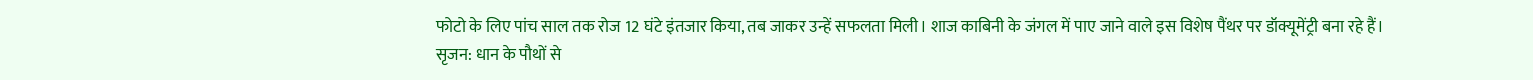फोटो के लिए पांच साल तक रोज 12 घंटे इंतजार किया, तब जाकर उन्हें सफलता मिली। शाज काबिनी के जंगल में पाए जाने वाले इस विशेष पैंथर पर डॉक्यूमेंट्री बना रहे हैं।
सृजन: धान के पौथों से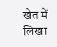खेत में लिखा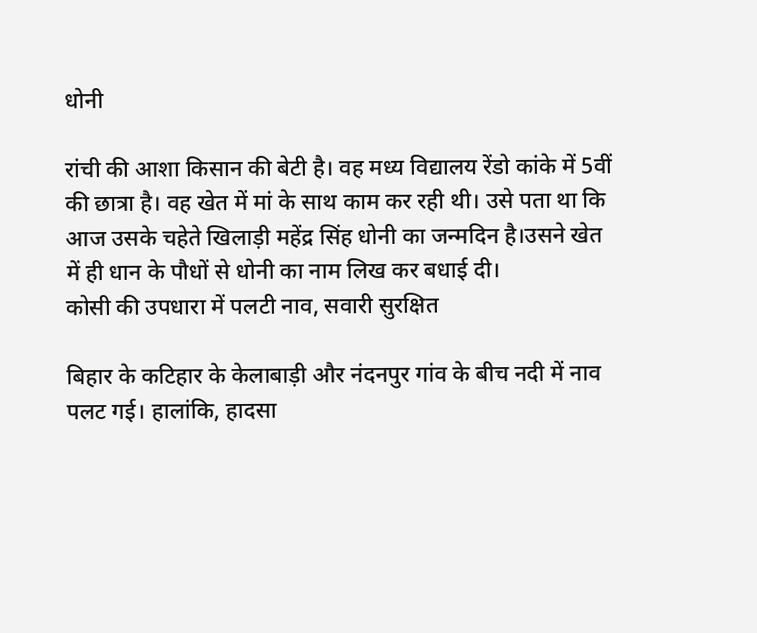धोनी

रांची की आशा किसान की बेटी है। वह मध्य विद्यालय रेंडो कांके में 5वीं की छात्रा है। वह खेत में मां के साथ काम कर रही थी। उसे पता था कि आज उसके चहेते खिलाड़ी महेंद्र सिंह धोनी का जन्मदिन है।उसने खेत में ही धान के पौधों से धोनी का नाम लिख कर बधाई दी।
कोसी की उपधारा में पलटी नाव, सवारी सुरक्षित

बिहार के कटिहार के केलाबाड़ी और नंदनपुर गांव के बीच नदी में नाव पलट गई। हालांकि, हादसा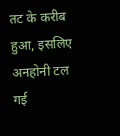तट के करीब हुआ, इसलिए अनहोनी टल गई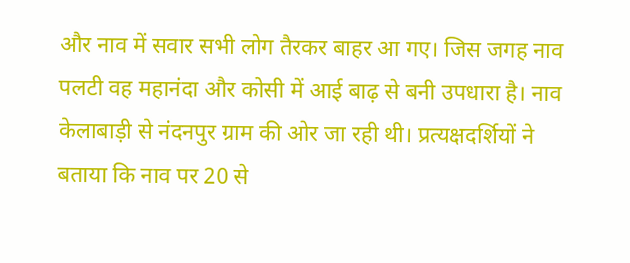और नाव में सवार सभी लोग तैरकर बाहर आ गए। जिस जगह नाव पलटी वह महानंदा और कोसी में आई बाढ़ से बनी उपधारा है। नाव केलाबाड़ी से नंदनपुर ग्राम की ओर जा रही थी। प्रत्यक्षदर्शियों ने बताया कि नाव पर 20 से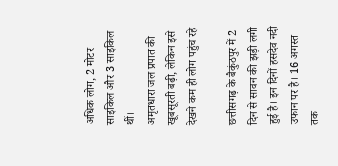अधिक लोग, 2 मोटर साइकिल और 3 साइकिल थीं।
अमृतधारा जल प्रपात की खूबसूरती बढ़ी, लेकिन इसे देखने कम ही लोग पहुंच रहे

छत्तीसगढ़ के बैकुंठपुर में 2 दिन से सावन की झड़ी लगी हुई है। इन दिनों हसदेव नदी उफान पर है। 16 अगस्त तक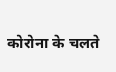कोरोना के चलते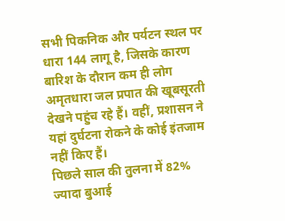सभी पिकनिक और पर्यटन स्थल पर धारा 144 लागू है, जिसके कारण बारिश के दौरान कम ही लोग अमृतधारा जल प्रपात की खूबसूरती देखने पहुंच रहे हैं। वहीं, प्रशासन ने यहां दुर्घटना रोकने के कोई इंतजाम नहीं किए हैं।
पिछले साल की तुलना में 82% ज्यादा बुआई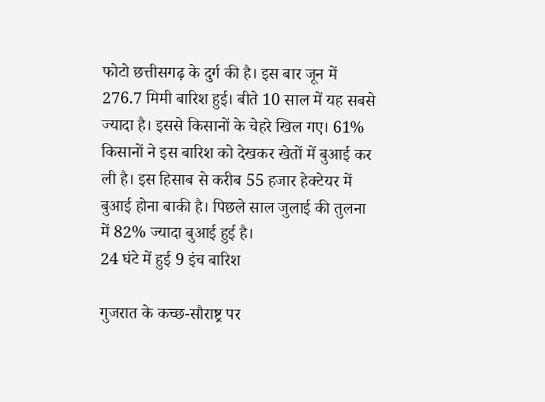फोटो छत्तीसगढ़ के दुर्ग की है। इस बार जून में 276.7 मिमी बारिश हुई। बीते 10 साल में यह सबसे ज्यादा है। इससे किसानों के चेहरे खिल गए। 61% किसानों ने इस बारिश को देखकर खेतों में बुआई कर ली है। इस हिसाब से करीब 55 हजार हेक्टेयर में बुआई होना बाकी है। पिछले साल जुलाई की तुलना में 82% ज्यादा बुआई हुई है।
24 घंटे में हुई 9 इंच बारिश

गुजरात के कच्छ-सौराष्ट्र पर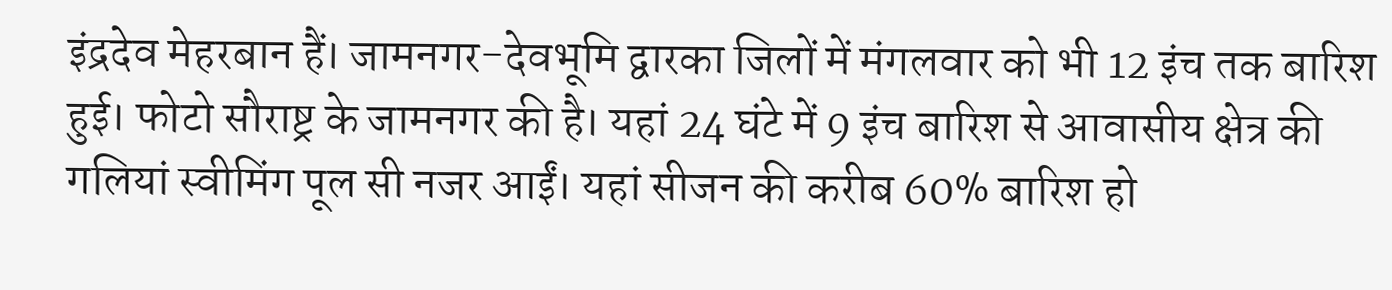इंद्रदेव मेहरबान हैं। जामनगर-देवभूमि द्वारका जिलों में मंगलवार को भी 12 इंच तक बारिश हुई। फोटो सौराष्ट्र के जामनगर की है। यहां 24 घंटे में 9 इंच बारिश से आवासीय क्षेत्र की गलियां स्वीमिंग पूल सी नजर आईं। यहां सीजन की करीब 60% बारिश हो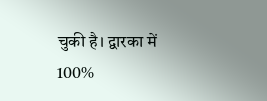चुकी है। द्वारका में 100%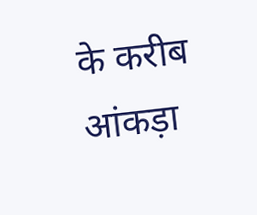के करीब आंकड़ा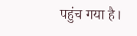पहुंच गया है।